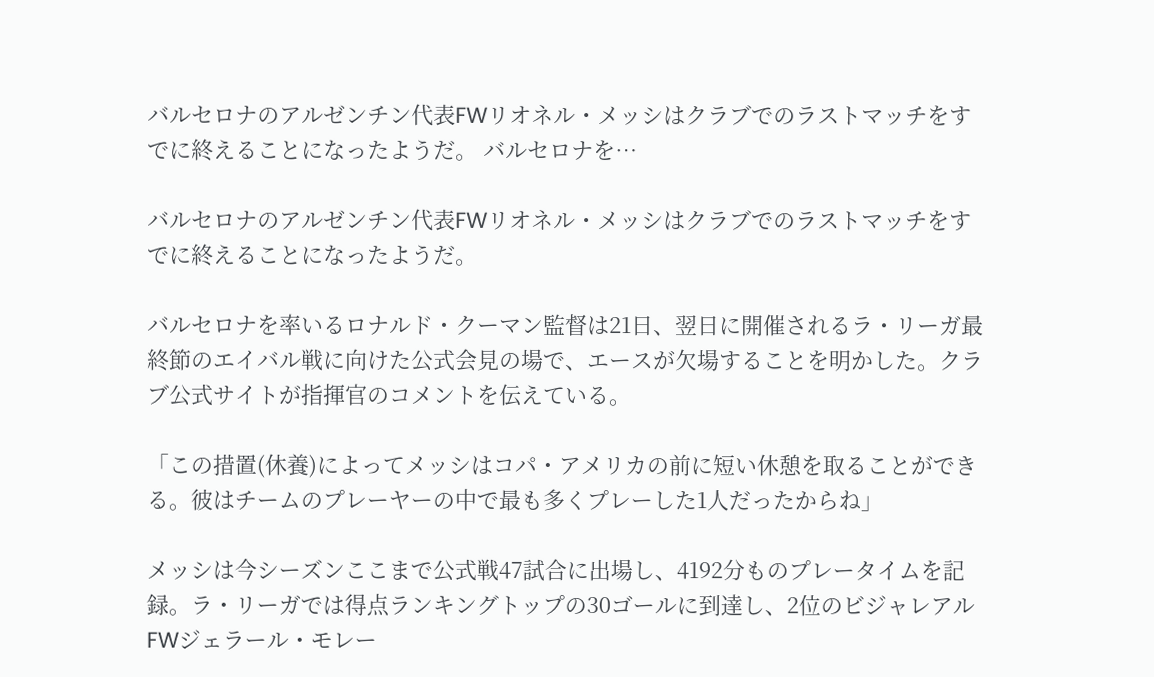バルセロナのアルゼンチン代表FWリオネル・メッシはクラブでのラストマッチをすでに終えることになったようだ。 バルセロナを…

バルセロナのアルゼンチン代表FWリオネル・メッシはクラブでのラストマッチをすでに終えることになったようだ。

バルセロナを率いるロナルド・クーマン監督は21日、翌日に開催されるラ・リーガ最終節のエイバル戦に向けた公式会見の場で、エースが欠場することを明かした。クラブ公式サイトが指揮官のコメントを伝えている。

「この措置(休養)によってメッシはコパ・アメリカの前に短い休憩を取ることができる。彼はチームのプレーヤーの中で最も多くプレーした1人だったからね」

メッシは今シーズンここまで公式戦47試合に出場し、4192分ものプレータイムを記録。ラ・リーガでは得点ランキングトップの30ゴールに到達し、2位のビジャレアルFWジェラール・モレー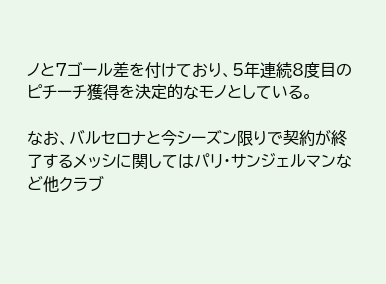ノと7ゴール差を付けており、5年連続8度目のピチーチ獲得を決定的なモノとしている。

なお、バルセロナと今シーズン限りで契約が終了するメッシに関してはパリ・サンジェルマンなど他クラブ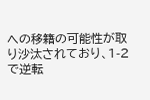への移籍の可能性が取り沙汰されており、1-2で逆転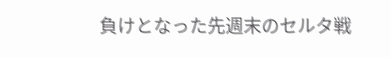負けとなった先週末のセルタ戦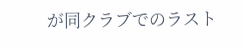が同クラブでのラスト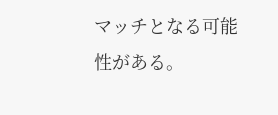マッチとなる可能性がある。